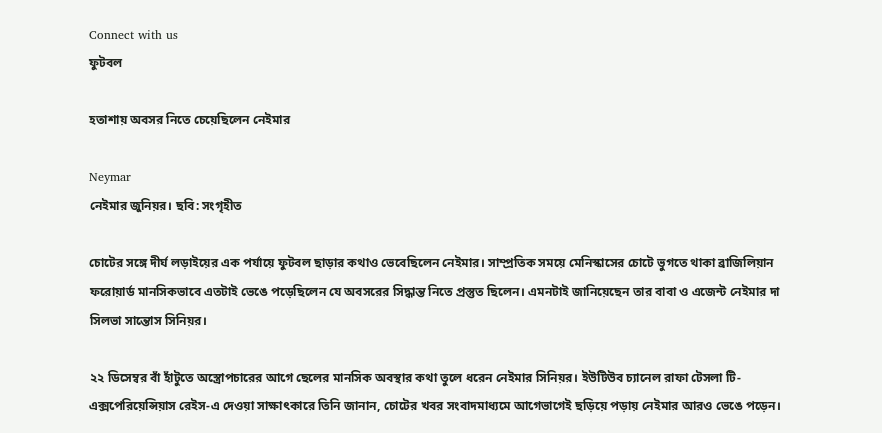Connect with us
ফুটবল

হতাশায় অবসর নিতে চেয়েছিলেন নেইমার

Neymar
নেইমার জুনিয়র। ছবি: সংগৃহীত

চোটের সঙ্গে দীর্ঘ লড়াইয়ের এক পর্যায়ে ফুটবল ছাড়ার কথাও ভেবেছিলেন নেইমার। সাম্প্রতিক সময়ে মেনিস্কাসের চোটে ভুগতে থাকা ব্রাজিলিয়ান ফরোয়ার্ড মানসিকভাবে এতটাই ভেঙে পড়েছিলেন যে অবসরের সিদ্ধান্ত নিতে প্রস্তুত ছিলেন। এমনটাই জানিয়েছেন তার বাবা ও এজেন্ট নেইমার দা সিলভা সান্তোস সিনিয়র।

২২ ডিসেম্বর বাঁ হাঁটুতে অস্ত্রোপচারের আগে ছেলের মানসিক অবস্থার কথা তুলে ধরেন নেইমার সিনিয়র। ইউটিউব চ্যানেল রাফা টেসলা টি-এক্সপেরিয়েন্সিয়াস রেইস-এ দেওয়া সাক্ষাৎকারে তিনি জানান, চোটের খবর সংবাদমাধ্যমে আগেভাগেই ছড়িয়ে পড়ায় নেইমার আরও ভেঙে পড়েন।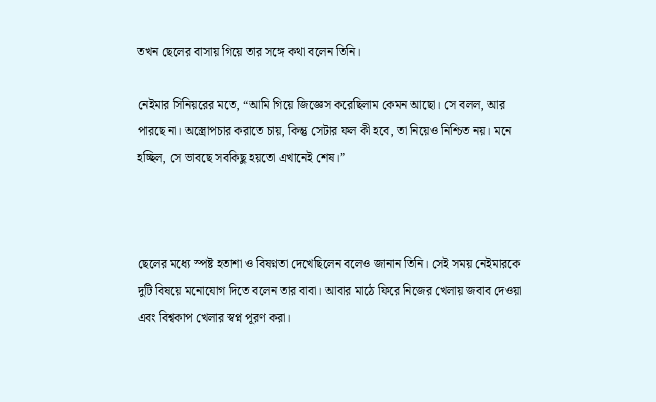তখন ছেলের বাসায় গিয়ে তার সঙ্গে কথা বলেন তিনি।

নেইমার সিনিয়রের মতে, “আমি গিয়ে জিজ্ঞেস করেছিলাম কেমন আছো। সে বলল, আর পারছে না। অস্ত্রোপচার করাতে চায়, কিন্তু সেটার ফল কী হবে, তা নিয়েও নিশ্চিত নয়। মনে হচ্ছিল, সে ভাবছে সবকিছু হয়তো এখানেই শেষ।”



ছেলের মধ্যে স্পষ্ট হতাশা ও বিষণ্নতা দেখেছিলেন বলেও জানান তিনি। সেই সময় নেইমারকে দুটি বিষয়ে মনোযোগ দিতে বলেন তার বাবা। আবার মাঠে ফিরে নিজের খেলায় জবাব দেওয়া এবং বিশ্বকাপ খেলার স্বপ্ন পূরণ করা।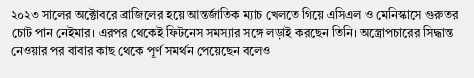২০২৩ সালের অক্টোবরে ব্রাজিলের হয়ে আন্তর্জাতিক ম্যাচ খেলতে গিয়ে এসিএল ও মেনিস্কাসে গুরুতর চোট পান নেইমার। এরপর থেকেই ফিটনেস সমস্যার সঙ্গে লড়াই করছেন তিনি। অস্ত্রোপচারের সিদ্ধান্ত নেওয়ার পর বাবার কাছ থেকে পূর্ণ সমর্থন পেয়েছেন বলেও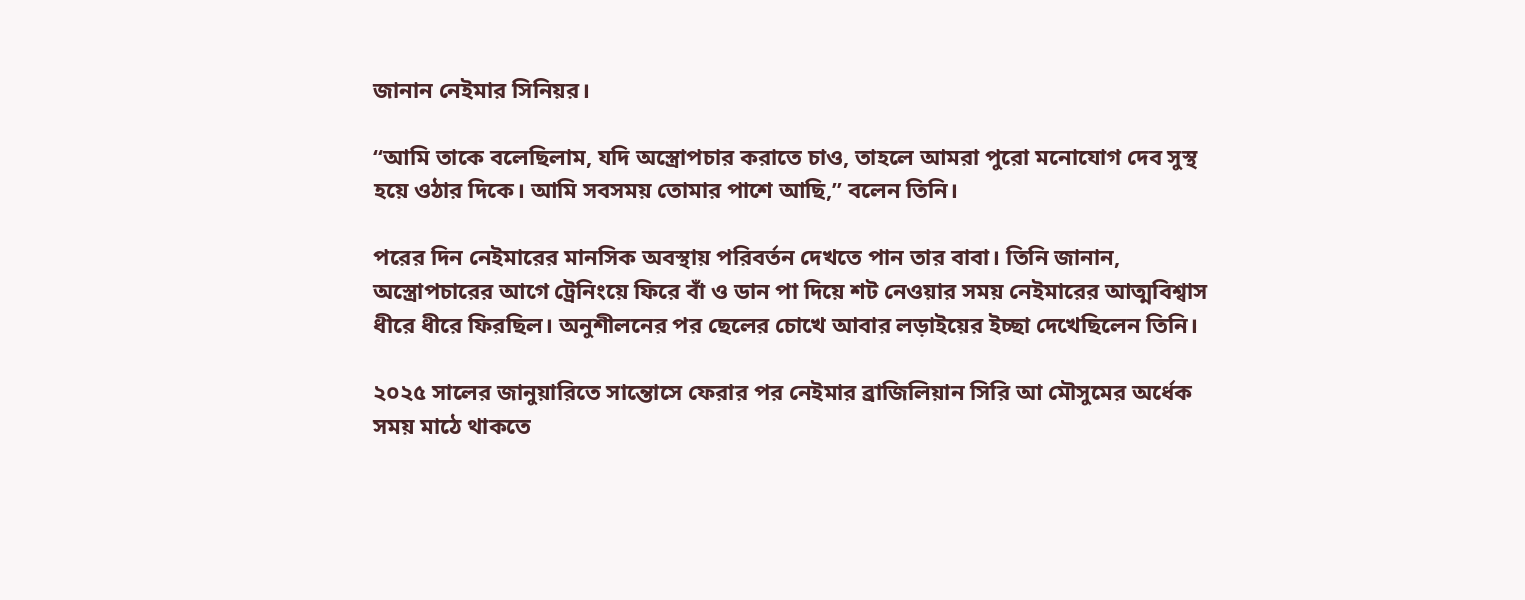জানান নেইমার সিনিয়র।

“আমি তাকে বলেছিলাম, যদি অস্ত্রোপচার করাতে চাও, তাহলে আমরা পুরো মনোযোগ দেব সুস্থ হয়ে ওঠার দিকে। আমি সবসময় তোমার পাশে আছি,” বলেন তিনি।

পরের দিন নেইমারের মানসিক অবস্থায় পরিবর্তন দেখতে পান তার বাবা। তিনি জানান, অস্ত্রোপচারের আগে ট্রেনিংয়ে ফিরে বাঁ ও ডান পা দিয়ে শট নেওয়ার সময় নেইমারের আত্মবিশ্বাস ধীরে ধীরে ফিরছিল। অনুশীলনের পর ছেলের চোখে আবার লড়াইয়ের ইচ্ছা দেখেছিলেন তিনি।

২০২৫ সালের জানুয়ারিতে সান্তোসে ফেরার পর নেইমার ব্রাজিলিয়ান সিরি আ মৌসুমের অর্ধেক সময় মাঠে থাকতে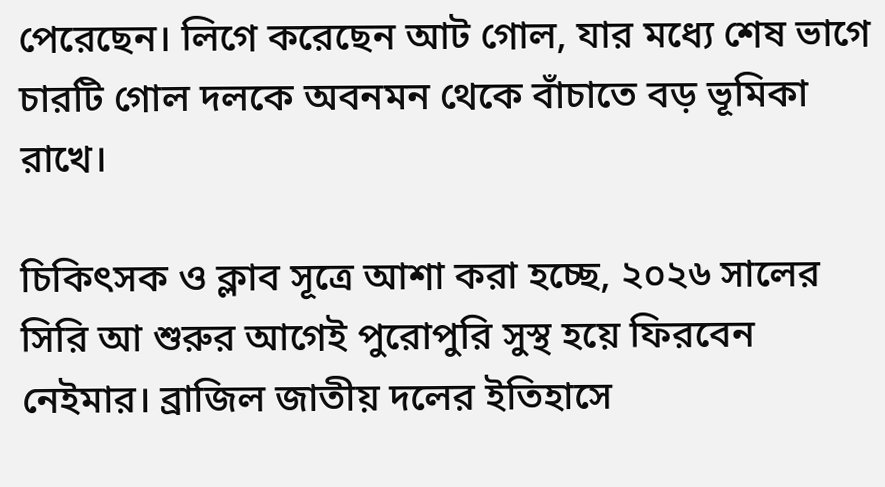পেরেছেন। লিগে করেছেন আট গোল, যার মধ্যে শেষ ভাগে চারটি গোল দলকে অবনমন থেকে বাঁচাতে বড় ভূমিকা রাখে।

চিকিৎসক ও ক্লাব সূত্রে আশা করা হচ্ছে, ২০২৬ সালের সিরি আ শুরুর আগেই পুরোপুরি সুস্থ হয়ে ফিরবেন নেইমার। ব্রাজিল জাতীয় দলের ইতিহাসে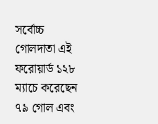সর্বোচ্চ গোলদাতা এই ফরোয়ার্ড ১২৮ ম্যাচে করেছেন ৭৯ গোল এবং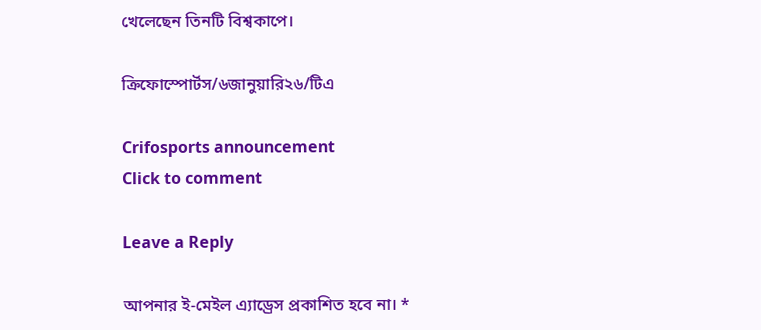খেলেছেন তিনটি বিশ্বকাপে।

ক্রিফোস্পোর্টস/৬জানুয়ারি২৬/টিএ

Crifosports announcement
Click to comment

Leave a Reply

আপনার ই-মেইল এ্যাড্রেস প্রকাশিত হবে না। *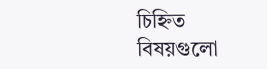চিহ্নিত বিষয়গুলো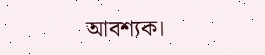আবশ্যক।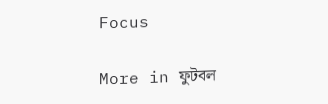Focus

More in ফুটবল